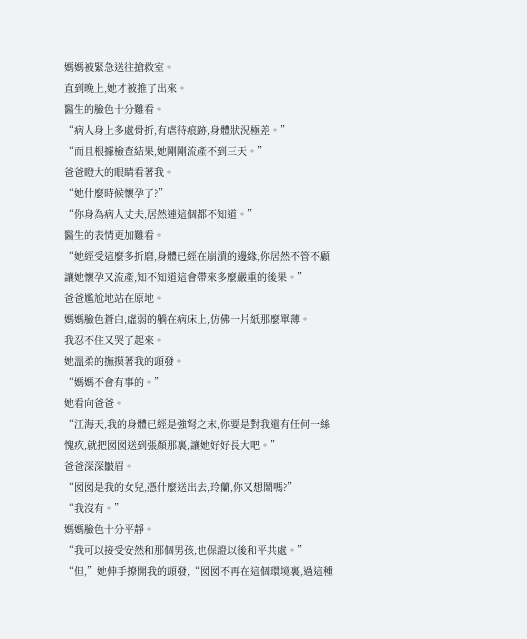媽媽被緊急送往搶救室。
直到晚上,她才被推了出來。
醫生的臉色十分難看。
“病人身上多處骨折,有虐待痕跡,身體狀況極差。”
“而且根據檢查結果,她剛剛流產不到三天。”
爸爸瞪大的眼睛看著我。
“她什麼時候懷孕了?”
“你身為病人丈夫,居然連這個都不知道。”
醫生的表情更加難看。
“她經受這麼多折磨,身體已經在崩潰的邊緣,你居然不管不顧讓她懷孕又流產,知不知道這會帶來多麼嚴重的後果。”
爸爸尷尬地站在原地。
媽媽臉色蒼白,虛弱的躺在病床上,仿佛一片紙那麼單薄。
我忍不住又哭了起來。
她溫柔的撫摸著我的頭發。
“媽媽不會有事的。”
她看向爸爸。
“江海天,我的身體已經是強弩之末,你要是對我還有任何一絲愧疚,就把囡囡送到張顏那裏,讓她好好長大吧。”
爸爸深深皺眉。
“囡囡是我的女兒,憑什麼送出去,玲蘭,你又想鬧嗎?”
“我沒有。”
媽媽臉色十分平靜。
“我可以接受安然和那個男孩,也保證以後和平共處。”
“但,”她伸手撩開我的頭發,“囡囡不再在這個環境裏,過這種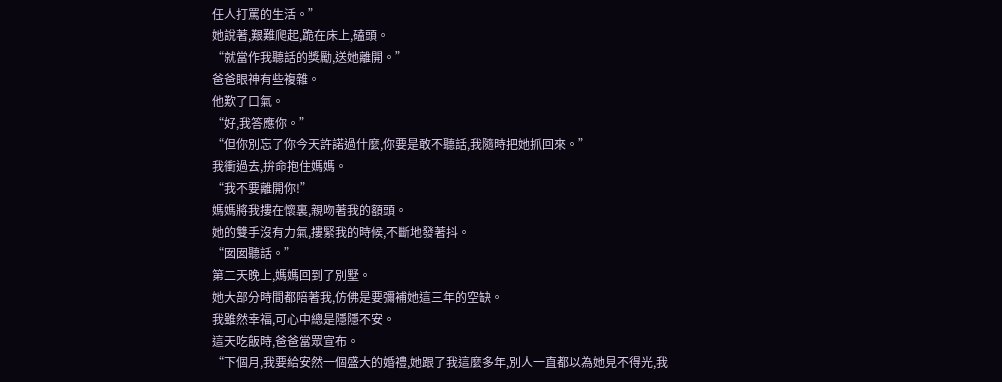任人打罵的生活。”
她說著,艱難爬起,跪在床上,磕頭。
“就當作我聽話的獎勵,送她離開。”
爸爸眼神有些複雜。
他歎了口氣。
“好,我答應你。”
“但你別忘了你今天許諾過什麼,你要是敢不聽話,我隨時把她抓回來。”
我衝過去,拚命抱住媽媽。
“我不要離開你!”
媽媽將我摟在懷裏,親吻著我的額頭。
她的雙手沒有力氣,摟緊我的時候,不斷地發著抖。
“囡囡聽話。”
第二天晚上,媽媽回到了別墅。
她大部分時間都陪著我,仿佛是要彌補她這三年的空缺。
我雖然幸福,可心中總是隱隱不安。
這天吃飯時,爸爸當眾宣布。
“下個月,我要給安然一個盛大的婚禮,她跟了我這麼多年,別人一直都以為她見不得光,我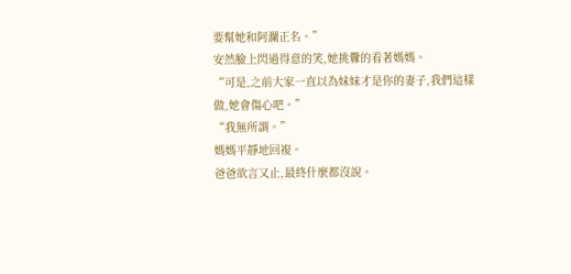要幫她和阿瀾正名。”
安然臉上閃過得意的笑,她挑釁的看著媽媽。
“可是,之前大家一直以為妹妹才是你的妻子,我們這樣做,她會傷心吧。”
“我無所謂。”
媽媽平靜地回複。
爸爸欲言又止,最終什麼都沒說。